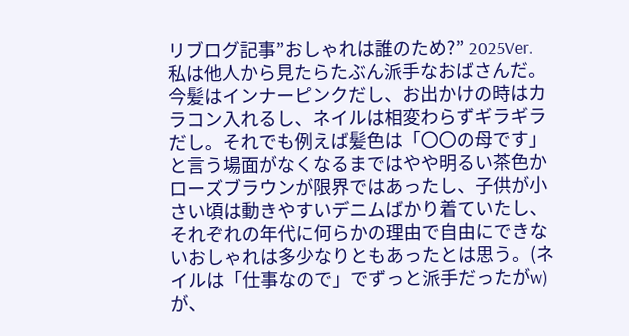リブログ記事”おしゃれは誰のため?” 2025Ver.
私は他人から見たらたぶん派手なおばさんだ。今髪はインナーピンクだし、お出かけの時はカラコン入れるし、ネイルは相変わらずギラギラだし。それでも例えば髪色は「〇〇の母です」と言う場面がなくなるまではやや明るい茶色かローズブラウンが限界ではあったし、子供が小さい頃は動きやすいデニムばかり着ていたし、それぞれの年代に何らかの理由で自由にできないおしゃれは多少なりともあったとは思う。(ネイルは「仕事なので」でずっと派手だったがw)が、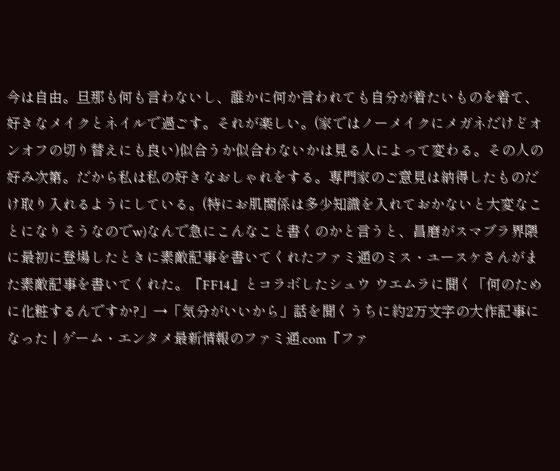今は自由。旦那も何も言わないし、誰かに何か言われても自分が着たいものを着て、好きなメイクとネイルで過ごす。それが楽しい。(家ではノーメイクにメガネだけどオンオフの切り替えにも良い)似合うか似合わないかは見る人によって変わる。その人の好み次第。だから私は私の好きなおしゃれをする。専門家のご意見は納得したものだけ取り入れるようにしている。(特にお肌関係は多少知識を入れておかないと大変なことになりそうなのでw)なんで急にこんなこと書くのかと言うと、昌磨がスマブラ界隈に最初に登場したときに素敵記事を書いてくれたファミ通のミス・ユースケさんがまた素敵記事を書いてくれた。『FF14』とコラボしたシュウ ウエムラに聞く「何のために化粧するんですか?」→「気分がいいから」話を聞くうちに約2万文字の大作記事になった | ゲーム・エンタメ最新情報のファミ通.com『ファ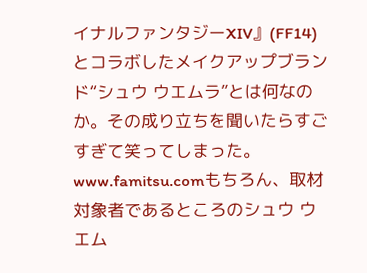イナルファンタジーXIV』(FF14)とコラボしたメイクアップブランド“シュウ ウエムラ”とは何なのか。その成り立ちを聞いたらすごすぎて笑ってしまった。 www.famitsu.comもちろん、取材対象者であるところのシュウ ウエム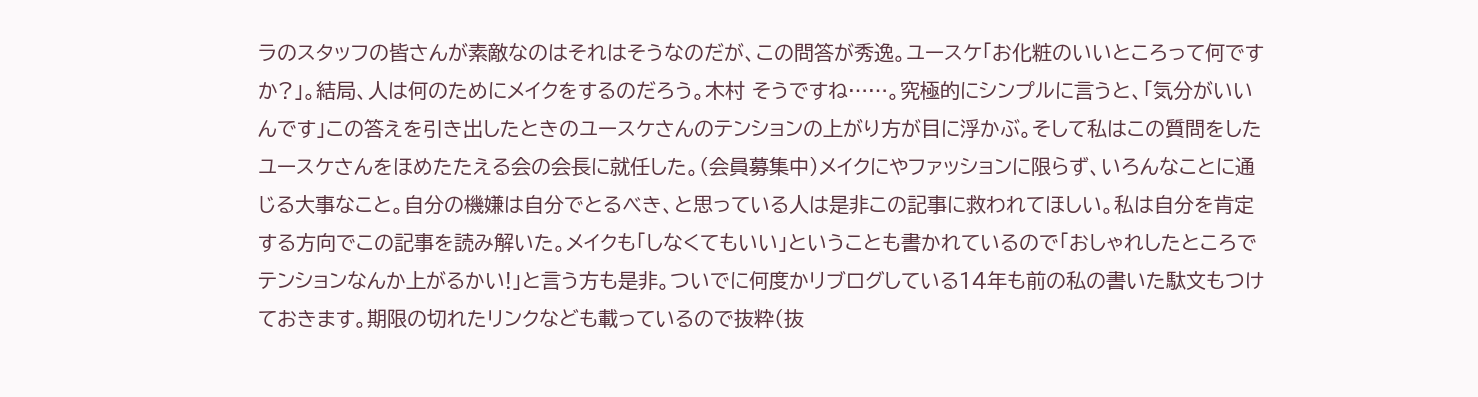ラのスタッフの皆さんが素敵なのはそれはそうなのだが、この問答が秀逸。ユースケ「お化粧のいいところって何ですか?」。結局、人は何のためにメイクをするのだろう。木村 そうですね……。究極的にシンプルに言うと、「気分がいいんです」この答えを引き出したときのユースケさんのテンションの上がり方が目に浮かぶ。そして私はこの質問をしたユースケさんをほめたたえる会の会長に就任した。(会員募集中)メイクにやファッションに限らず、いろんなことに通じる大事なこと。自分の機嫌は自分でとるべき、と思っている人は是非この記事に救われてほしい。私は自分を肯定する方向でこの記事を読み解いた。メイクも「しなくてもいい」ということも書かれているので「おしゃれしたところでテンションなんか上がるかい!」と言う方も是非。ついでに何度かリブログしている14年も前の私の書いた駄文もつけておきます。期限の切れたリンクなども載っているので抜粋(抜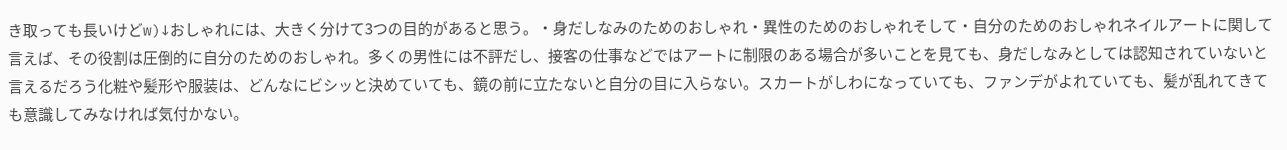き取っても長いけどw)↓おしゃれには、大きく分けて3つの目的があると思う。・身だしなみのためのおしゃれ・異性のためのおしゃれそして・自分のためのおしゃれネイルアートに関して言えば、その役割は圧倒的に自分のためのおしゃれ。多くの男性には不評だし、接客の仕事などではアートに制限のある場合が多いことを見ても、身だしなみとしては認知されていないと言えるだろう化粧や髪形や服装は、どんなにビシッと決めていても、鏡の前に立たないと自分の目に入らない。スカートがしわになっていても、ファンデがよれていても、髪が乱れてきても意識してみなければ気付かない。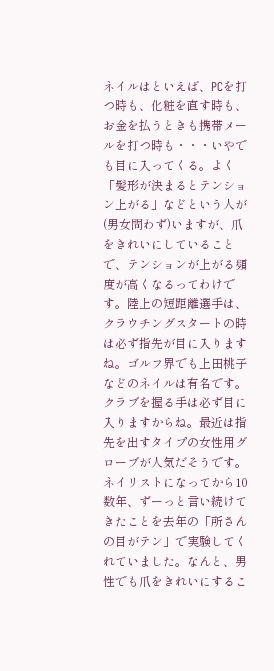ネイルはといえば、PCを打つ時も、化粧を直す時も、お金を払うときも携帯メールを打つ時も・・・いやでも目に入ってくる。よく「髪形が決まるとテンション上がる」などという人が(男女問わず)いますが、爪をきれいにしていることで、テンションが上がる頻度が高くなるってわけです。陸上の短距離選手は、クラウチングスタートの時は必ず指先が目に入りますね。ゴルフ界でも上田桃子などのネイルは有名です。クラブを握る手は必ず目に入りますからね。最近は指先を出すタイプの女性用グローブが人気だそうです。ネイリストになってから10数年、ずーっと言い続けてきたことを去年の「所さんの目がテン」で実験してくれていました。なんと、男性でも爪をきれいにするこ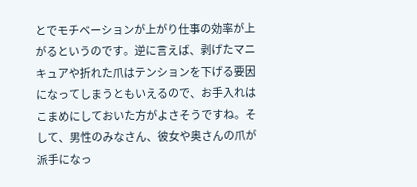とでモチベーションが上がり仕事の効率が上がるというのです。逆に言えば、剥げたマニキュアや折れた爪はテンションを下げる要因になってしまうともいえるので、お手入れはこまめにしておいた方がよさそうですね。そして、男性のみなさん、彼女や奥さんの爪が派手になっ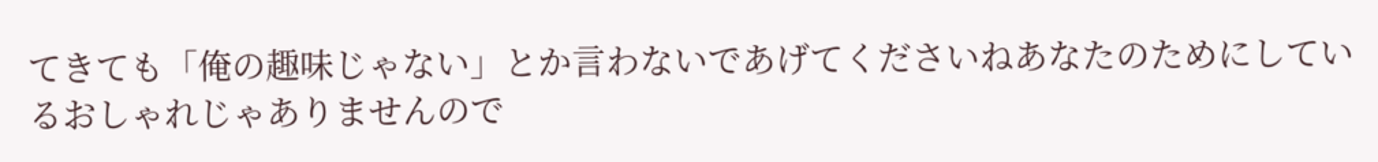てきても「俺の趣味じゃない」とか言わないであげてくださいねあなたのためにしているおしゃれじゃありませんので